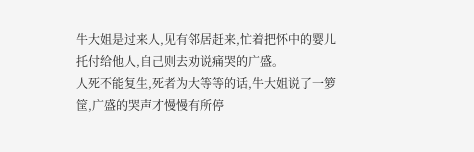牛大姐是过来人,见有邻居赶来,忙着把怀中的婴儿托付给他人,自己则去劝说痛哭的广盛。
人死不能复生,死者为大等等的话,牛大姐说了一箩筐,广盛的哭声才慢慢有所停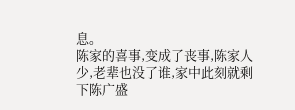息。
陈家的喜事,变成了丧事,陈家人少,老辈也没了谁,家中此刻就剩下陈广盛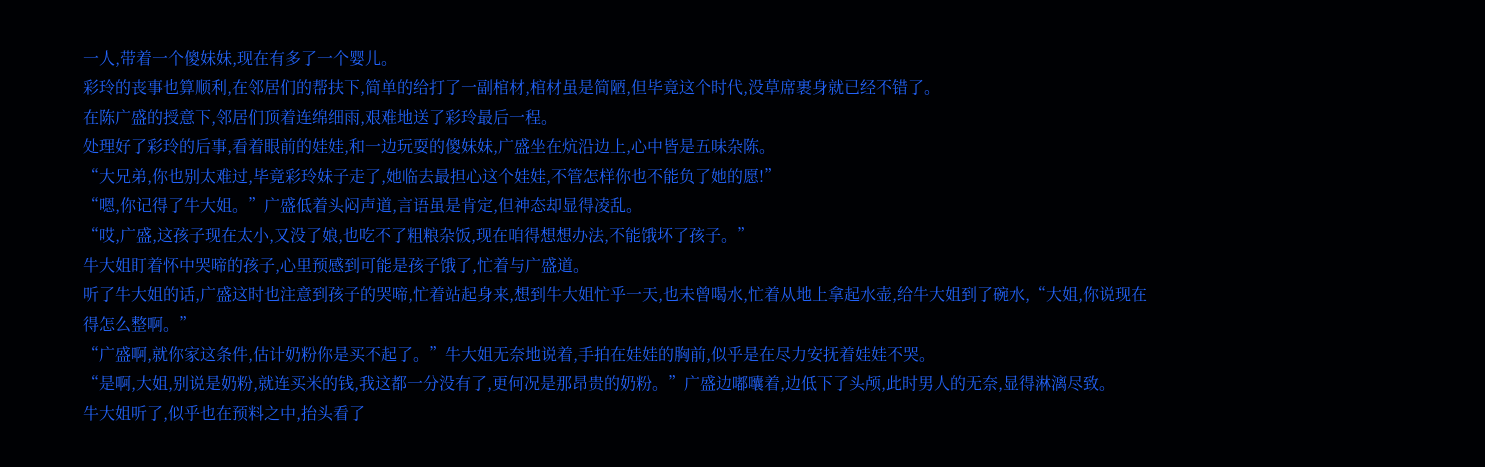一人,带着一个傻妹妹,现在有多了一个婴儿。
彩玲的丧事也算顺利,在邻居们的帮扶下,简单的给打了一副棺材,棺材虽是简陋,但毕竟这个时代,没草席裹身就已经不错了。
在陈广盛的授意下,邻居们顶着连绵细雨,艰难地送了彩玲最后一程。
处理好了彩玲的后事,看着眼前的娃娃,和一边玩耍的傻妹妹,广盛坐在炕沿边上,心中皆是五味杂陈。
“大兄弟,你也别太难过,毕竟彩玲妹子走了,她临去最担心这个娃娃,不管怎样你也不能负了她的愿!”
“嗯,你记得了牛大姐。”广盛低着头闷声道,言语虽是肯定,但神态却显得凌乱。
“哎,广盛,这孩子现在太小,又没了娘,也吃不了粗粮杂饭,现在咱得想想办法,不能饿坏了孩子。”
牛大姐盯着怀中哭啼的孩子,心里预感到可能是孩子饿了,忙着与广盛道。
听了牛大姐的话,广盛这时也注意到孩子的哭啼,忙着站起身来,想到牛大姐忙乎一天,也未曾喝水,忙着从地上拿起水壶,给牛大姐到了碗水,“大姐,你说现在得怎么整啊。”
“广盛啊,就你家这条件,估计奶粉你是买不起了。”牛大姐无奈地说着,手拍在娃娃的胸前,似乎是在尽力安抚着娃娃不哭。
“是啊,大姐,别说是奶粉,就连买米的钱,我这都一分没有了,更何况是那昂贵的奶粉。”广盛边嘟囔着,边低下了头颅,此时男人的无奈,显得淋漓尽致。
牛大姐听了,似乎也在预料之中,抬头看了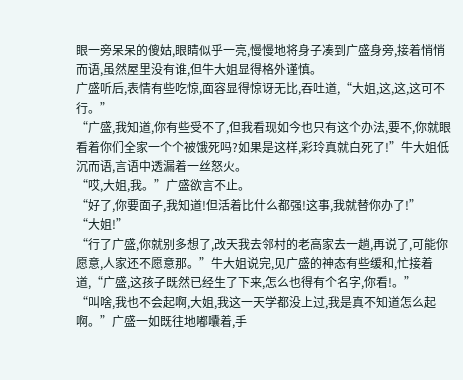眼一旁呆呆的傻姑,眼睛似乎一亮,慢慢地将身子凑到广盛身旁,接着悄悄而语,虽然屋里没有谁,但牛大姐显得格外谨慎。
广盛听后,表情有些吃惊,面容显得惊讶无比,吞吐道,“大姐,这,这,这可不行。”
“广盛,我知道,你有些受不了,但我看现如今也只有这个办法,要不,你就眼看着你们全家一个个被饿死吗?如果是这样,彩玲真就白死了!”牛大姐低沉而语,言语中透漏着一丝怒火。
“哎,大姐,我。”广盛欲言不止。
“好了,你要面子,我知道!但活着比什么都强!这事,我就替你办了!”
“大姐!”
“行了广盛,你就别多想了,改天我去邻村的老高家去一趟,再说了,可能你愿意,人家还不愿意那。”牛大姐说完,见广盛的神态有些缓和,忙接着道,“广盛,这孩子既然已经生了下来,怎么也得有个名字,你看!。”
“叫啥,我也不会起啊,大姐,我这一天学都没上过,我是真不知道怎么起啊。”广盛一如既往地嘟囔着,手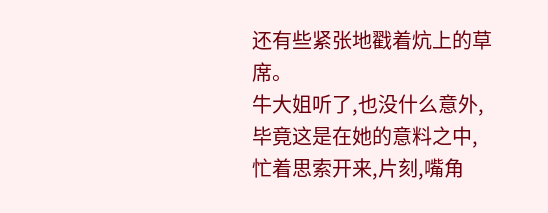还有些紧张地戳着炕上的草席。
牛大姐听了,也没什么意外,毕竟这是在她的意料之中,忙着思索开来,片刻,嘴角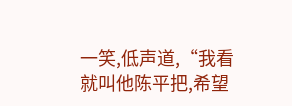一笑,低声道,“我看就叫他陈平把,希望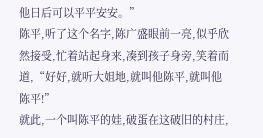他日后可以平平安安。”
陈平,听了这个名字,陈广盛眼前一亮,似乎欣然接受,忙着站起身来,凑到孩子身旁,笑着而道,“好好,就听大姐地,就叫他陈平,就叫他陈平!”
就此,一个叫陈平的娃,破蛋在这破旧的村庄,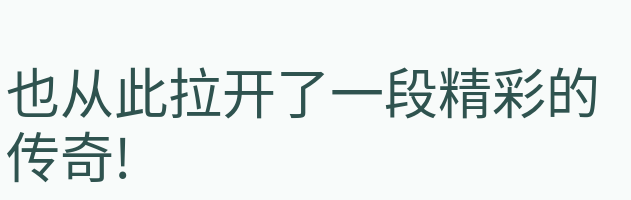也从此拉开了一段精彩的传奇!